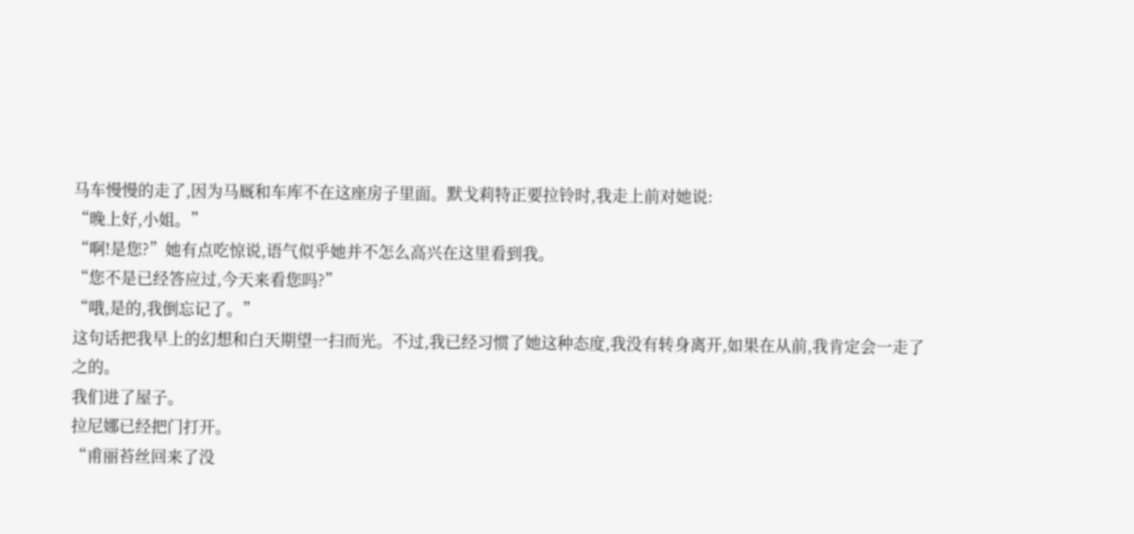马车慢慢的走了,因为马厩和车库不在这座房子里面。默戈莉特正要拉铃时,我走上前对她说:
“晚上好,小姐。”
“啊!是您?”她有点吃惊说,语气似乎她并不怎么高兴在这里看到我。
“您不是已经答应过,今天来看您吗?”
“哦,是的,我倒忘记了。”
这句话把我早上的幻想和白天期望一扫而光。不过,我已经习惯了她这种态度,我没有转身离开,如果在从前,我肯定会一走了之的。
我们进了屋子。
拉尼娜已经把门打开。
“甫丽苔丝回来了没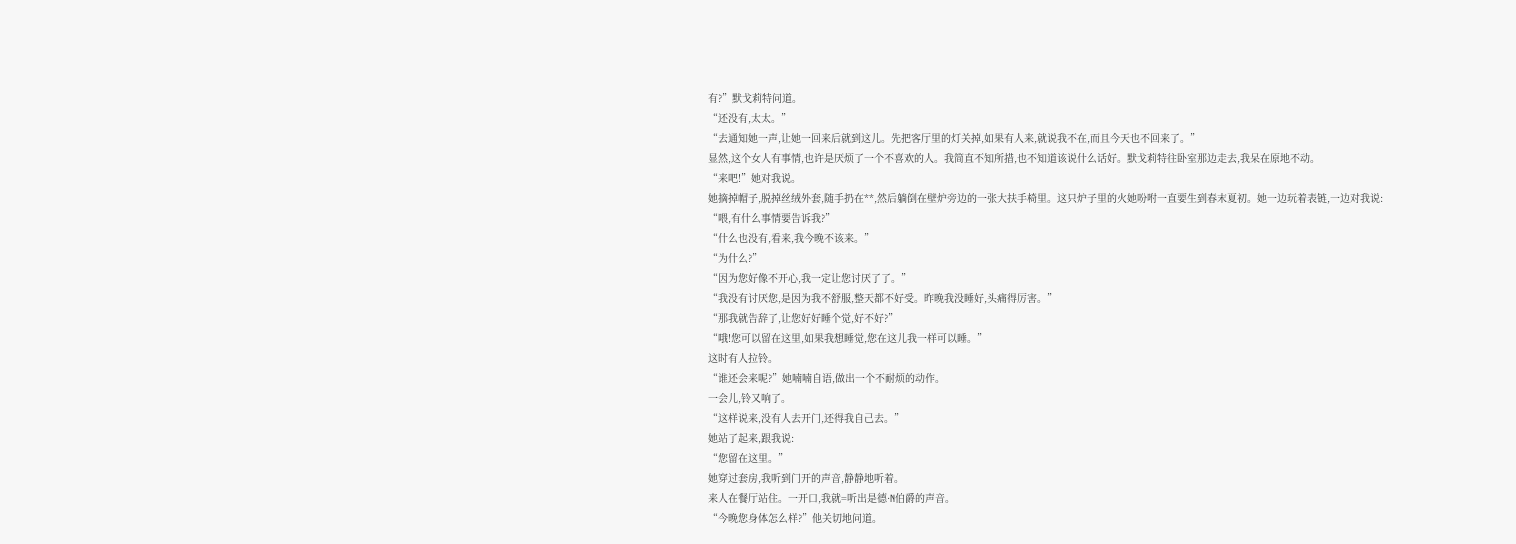有?”默戈莉特问道。
“还没有,太太。”
“去通知她一声,让她一回来后就到这儿。先把客厅里的灯关掉,如果有人来,就说我不在,而且今天也不回来了。”
显然,这个女人有事情,也许是厌烦了一个不喜欢的人。我简直不知所措,也不知道该说什么话好。默戈莉特往卧室那边走去,我呆在原地不动。
“来吧!”她对我说。
她摘掉帽子,脱掉丝绒外套,随手扔在**,然后躺倒在壁炉旁边的一张大扶手椅里。这只炉子里的火她吩咐一直要生到春末夏初。她一边玩着表链,一边对我说:
“喂,有什么事情要告诉我?”
“什么也没有,看来,我今晚不该来。”
“为什么?”
“因为您好像不开心,我一定让您讨厌了了。”
“我没有讨厌您,是因为我不舒服,整天都不好受。昨晚我没睡好,头痛得厉害。”
“那我就告辞了,让您好好睡个觉,好不好?”
“哦!您可以留在这里,如果我想睡觉,您在这儿我一样可以睡。”
这时有人拉铃。
“谁还会来呢?”她喃喃自语,做出一个不耐烦的动作。
一会儿,铃又响了。
“这样说来,没有人去开门,还得我自己去。”
她站了起来,跟我说:
“您留在这里。”
她穿过套房,我听到门开的声音,静静地听着。
来人在餐厅站住。一开口,我就=听出是德·N伯爵的声音。
“今晚您身体怎么样?”他关切地问道。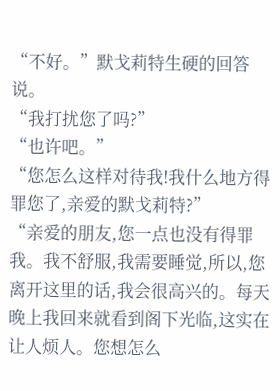“不好。”默戈莉特生硬的回答说。
“我打扰您了吗?”
“也许吧。”
“您怎么这样对待我!我什么地方得罪您了,亲爱的默戈莉特?”
“亲爱的朋友,您一点也没有得罪我。我不舒服,我需要睡觉,所以,您离开这里的话,我会很高兴的。每天晚上我回来就看到阁下光临,这实在让人烦人。您想怎么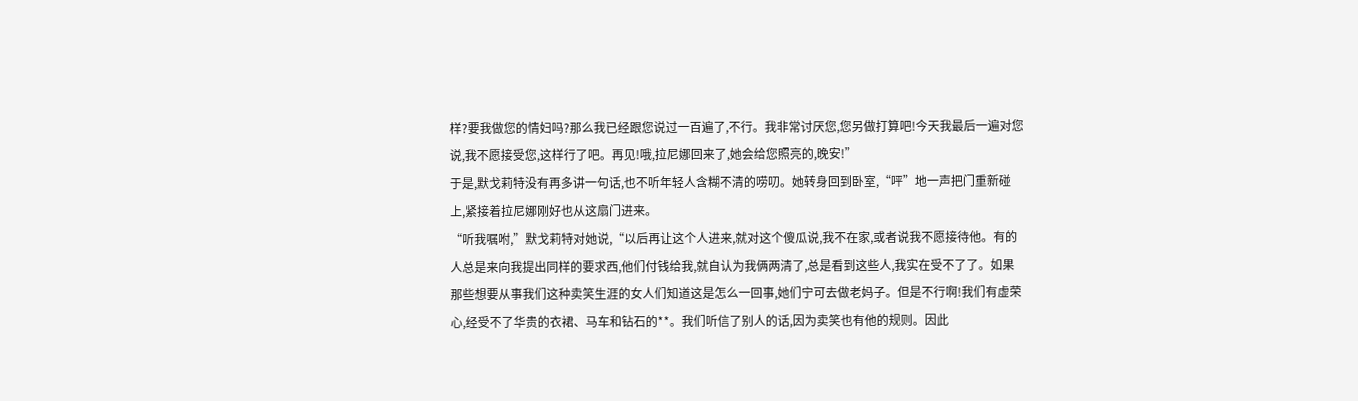样?要我做您的情妇吗?那么我已经跟您说过一百遍了,不行。我非常讨厌您,您另做打算吧!今天我最后一遍对您说,我不愿接受您,这样行了吧。再见!哦,拉尼娜回来了,她会给您照亮的,晚安!”
于是,默戈莉特没有再多讲一句话,也不听年轻人含糊不清的唠叨。她转身回到卧室,“呯”地一声把门重新碰上,紧接着拉尼娜刚好也从这扇门进来。
“听我嘱咐,”默戈莉特对她说,“以后再让这个人进来,就对这个傻瓜说,我不在家,或者说我不愿接待他。有的人总是来向我提出同样的要求西,他们付钱给我,就自认为我俩两清了,总是看到这些人,我实在受不了了。如果那些想要从事我们这种卖笑生涯的女人们知道这是怎么一回事,她们宁可去做老妈子。但是不行啊!我们有虚荣心,经受不了华贵的衣裙、马车和钻石的**。我们听信了别人的话,因为卖笑也有他的规则。因此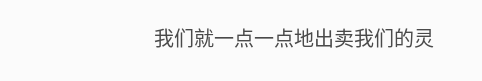我们就一点一点地出卖我们的灵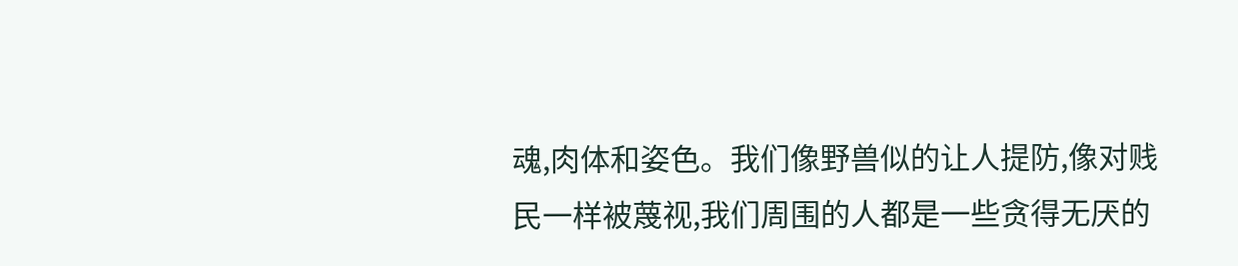魂,肉体和姿色。我们像野兽似的让人提防,像对贱民一样被蔑视,我们周围的人都是一些贪得无厌的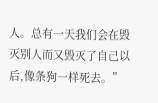人。总有一天我们会在毁灭别人而又毁灭了自己以后,像条狗一样死去。”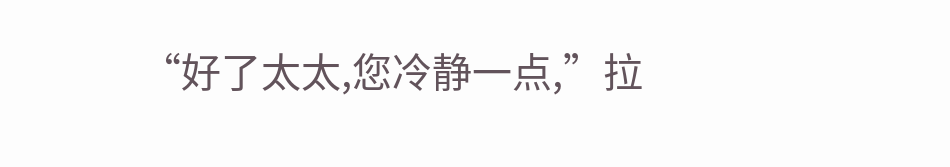“好了太太,您冷静一点,”拉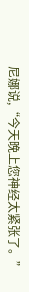尼娜说,“今天晚上您神经太紧张了。”